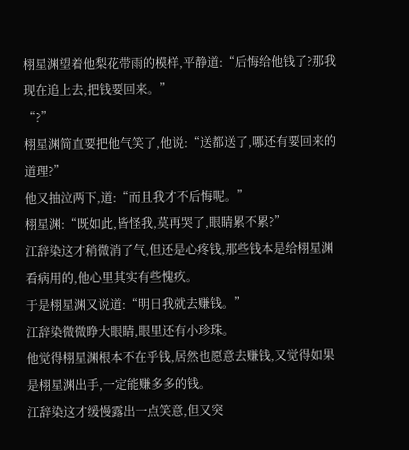栩星渊望着他梨花带雨的模样,平静道:“后悔给他钱了?那我现在追上去,把钱要回来。”
“?”
栩星渊简直要把他气笑了,他说:“送都送了,哪还有要回来的道理?”
他又抽泣两下,道:“而且我才不后悔呢。”
栩星渊:“既如此,皆怪我,莫再哭了,眼睛累不累?”
江辞染这才稍微消了气,但还是心疼钱,那些钱本是给栩星渊看病用的,他心里其实有些愧疚。
于是栩星渊又说道:“明日我就去赚钱。”
江辞染微微睁大眼睛,眼里还有小珍珠。
他觉得栩星渊根本不在乎钱,居然也愿意去赚钱,又觉得如果是栩星渊出手,一定能赚多多的钱。
江辞染这才缓慢露出一点笑意,但又突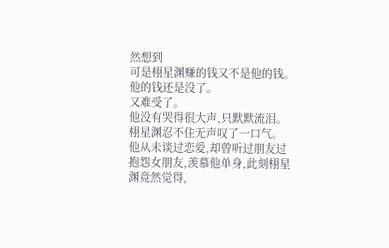然想到
可是栩星渊赚的钱又不是他的钱。
他的钱还是没了。
又难受了。
他没有哭得很大声,只默默流泪。
栩星渊忍不住无声叹了一口气。
他从未谈过恋爱,却曾听过朋友过抱怨女朋友,羡慕他单身,此刻栩星渊竟然觉得,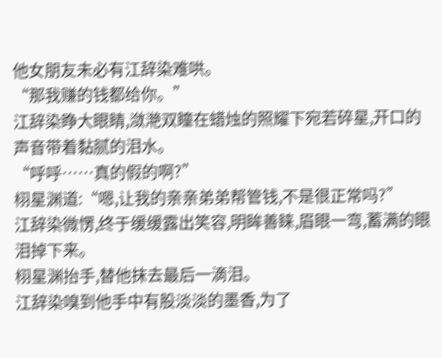他女朋友未必有江辞染难哄。
“那我赚的钱都给你。”
江辞染睁大眼睛,潋滟双瞳在蜡烛的照耀下宛若碎星,开口的声音带着黏腻的泪水。
“呼呼……真的假的啊?”
栩星渊道:“嗯,让我的亲亲弟弟帮管钱,不是很正常吗?”
江辞染微愣,终于缓缓露出笑容,明眸善睐,眉眼一弯,蓄满的眼泪掉下来。
栩星渊抬手,替他抹去最后一滴泪。
江辞染嗅到他手中有股淡淡的墨香,为了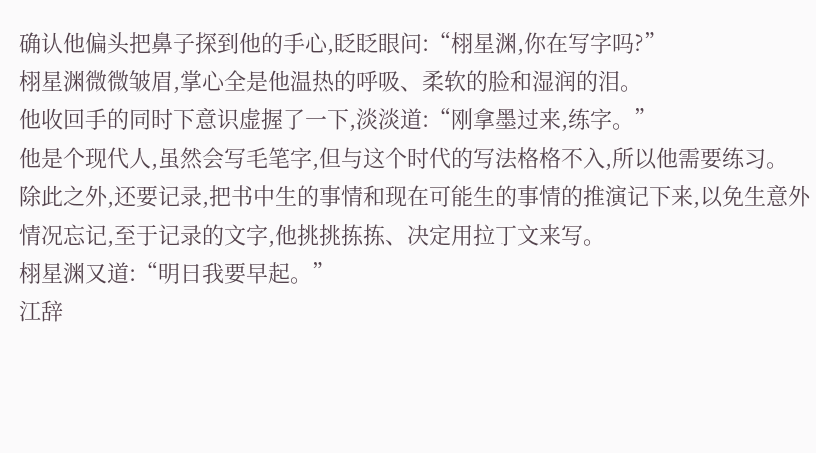确认他偏头把鼻子探到他的手心,眨眨眼问:“栩星渊,你在写字吗?”
栩星渊微微皱眉,掌心全是他温热的呼吸、柔软的脸和湿润的泪。
他收回手的同时下意识虚握了一下,淡淡道:“刚拿墨过来,练字。”
他是个现代人,虽然会写毛笔字,但与这个时代的写法格格不入,所以他需要练习。
除此之外,还要记录,把书中生的事情和现在可能生的事情的推演记下来,以免生意外情况忘记,至于记录的文字,他挑挑拣拣、决定用拉丁文来写。
栩星渊又道:“明日我要早起。”
江辞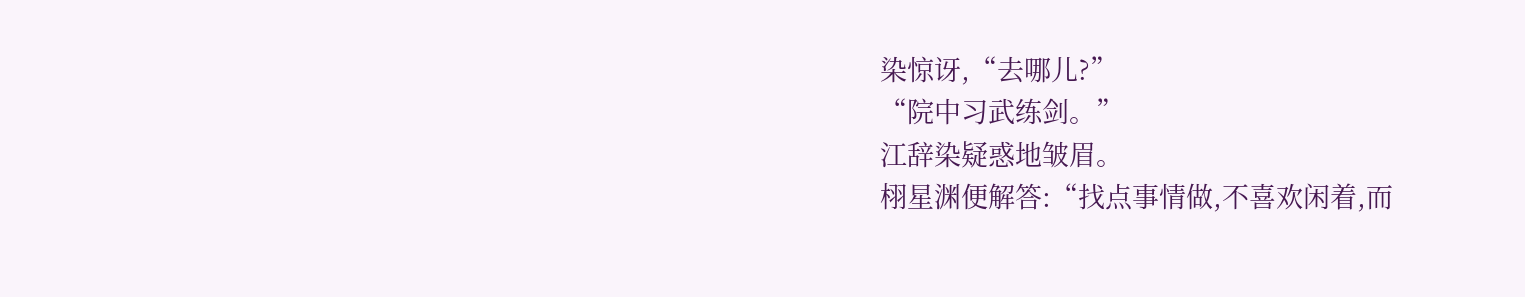染惊讶,“去哪儿?”
“院中习武练剑。”
江辞染疑惑地皱眉。
栩星渊便解答:“找点事情做,不喜欢闲着,而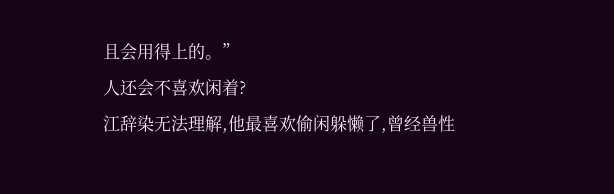且会用得上的。”
人还会不喜欢闲着?
江辞染无法理解,他最喜欢偷闲躲懒了,曾经兽性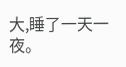大,睡了一天一夜。